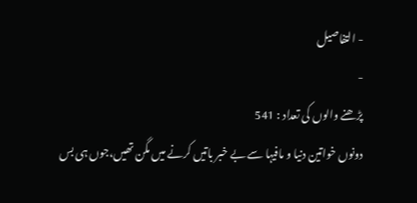- التفاصيل
-
پڑھنے والوں کی تعداد : 541
دونوں خواتین دنیا و مافیہا سے بے خبر باتیں کرنے میں مگن تھیں،جوں ہی بس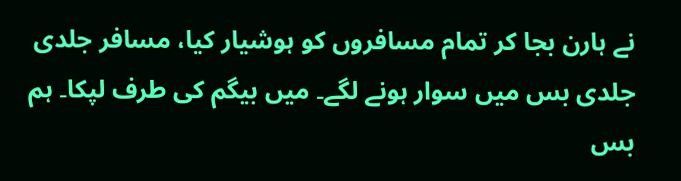نے ہارن بجا کر تمام مسافروں کو ہوشیار کیا، مسافر جلدی جلدی بس میں سوار ہونے لگے۔ میں بیگم کی طرف لپکا۔ ہم بس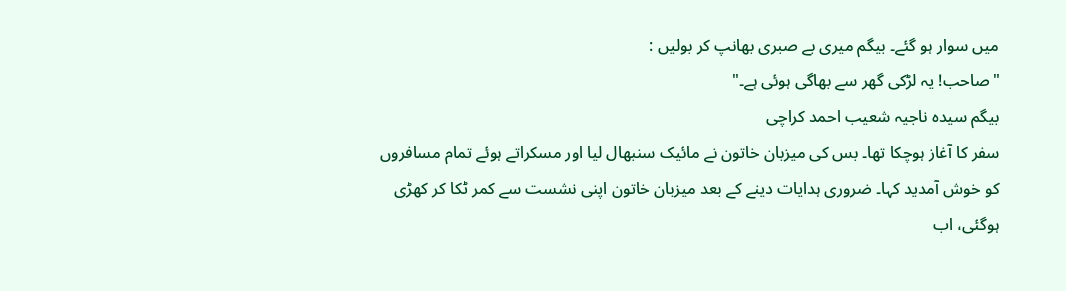میں سوار ہو گئے۔ بیگم میری بے صبری بھانپ کر بولیں :
"صاحب! یہ لڑکی گھر سے بھاگی ہوئی ہے۔"
بیگم سیدہ ناجیہ شعیب احمد کراچی
سفر کا آغاز ہوچکا تھا۔ بس کی میزبان خاتون نے مائیک سنبھال لیا اور مسکراتے ہوئے تمام مسافروں کو خوش آمدید کہا۔ ضروری ہدایات دینے کے بعد میزبان خاتون اپنی نشست سے کمر ٹکا کر کھڑی ہوگئی، اب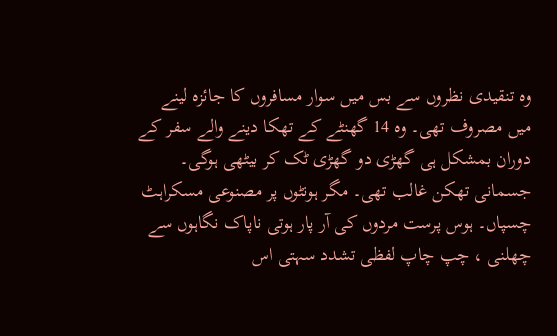وہ تنقیدی نظروں سے بس میں سوار مسافروں کا جائزہ لینے میں مصروف تھی۔ وہ 14 گھنٹے کے تھکا دینے والے سفر کے دوران بمشکل ہی گھڑی دو گھڑی ٹک کر بیٹھی ہوگی۔ جسمانی تھکن غالب تھی۔ مگر ہونٹوں پر مصنوعی مسکراہٹ چسپاں۔ ہوس پرست مردوں کی آر پار ہوتی ناپاک نگاہوں سے چھلنی ، چپ چاپ لفظی تشدد سہتی اس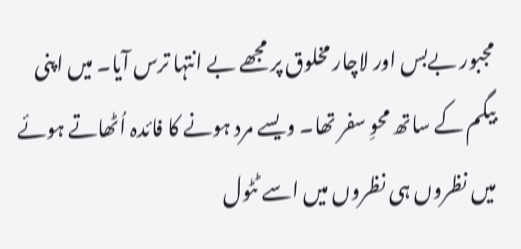مجبور بےبس اور لاچار مخلوق پر مجھے بے انتہا ترس آیا۔ میں اپنی بیگم کے ساتھ محوِ سفر تھا۔ ویسے مرد ہونے کا فائدہ اُٹھاتے ہوئے میں نظروں ہی نظروں میں اسے ٹٹول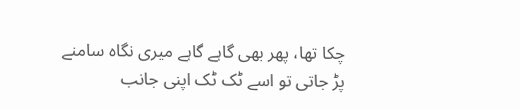چکا تھا، پھر بھی گاہے گاہے میری نگاہ سامنے پڑ جاتی تو اسے ٹک ٹک اپنی جانب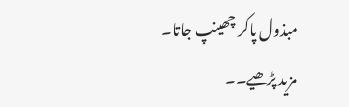مبذول پاکر چھینپ جاتا۔
مزید پڑھیے۔۔